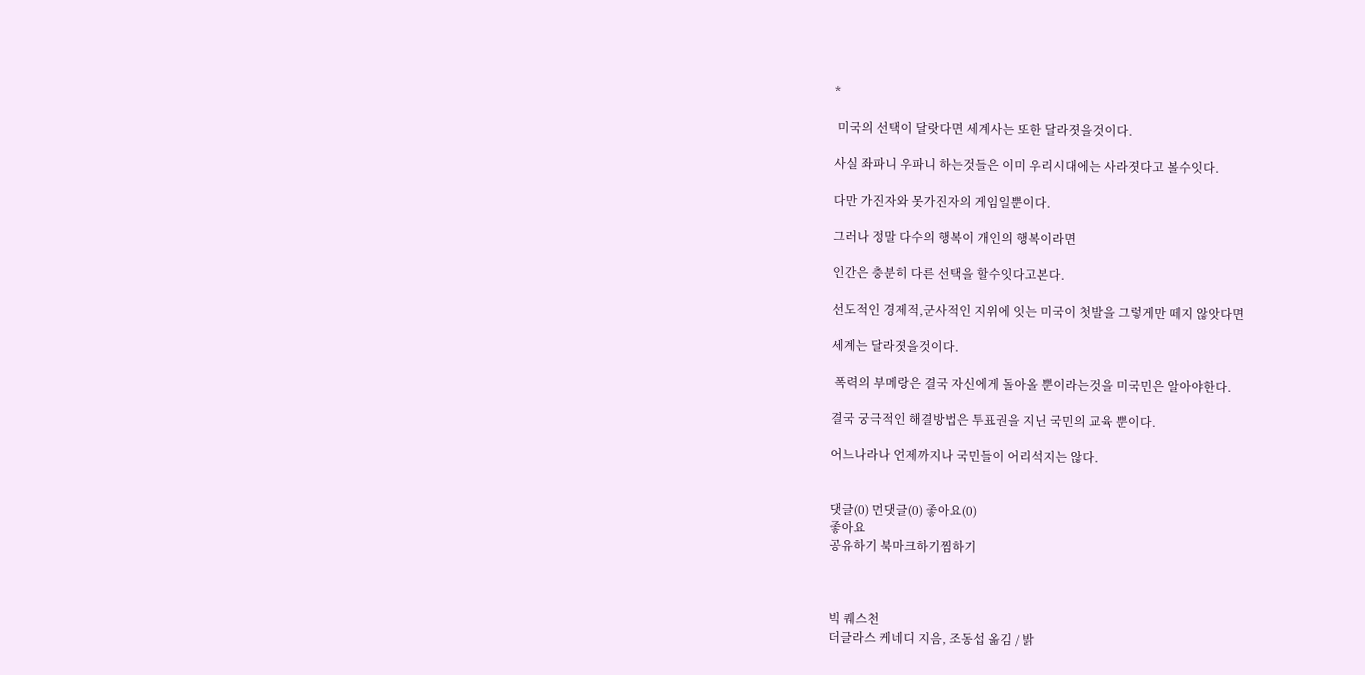*

 미국의 선택이 달랏다면 세계사는 또한 달라졋을것이다.

사실 좌파니 우파니 하는것들은 이미 우리시대에는 사라졋다고 볼수잇다.

다만 가진자와 못가진자의 게임일뿐이다.

그러나 정말 다수의 행복이 개인의 행복이라면

인간은 충분히 다른 선택을 할수잇다고본다.

선도적인 경제적,군사적인 지위에 잇는 미국이 첫발을 그렇게만 떼지 않앗다면

세계는 달라졋을것이다.

 폭력의 부메랑은 결국 자신에게 돌아올 뿐이라는것을 미국민은 알아야한다.

결국 궁극적인 해결방법은 투표권을 지닌 국민의 교육 뿐이다.

어느나라나 언제까지나 국민들이 어리석지는 않다.


댓글(0) 먼댓글(0) 좋아요(0)
좋아요
공유하기 북마크하기찜하기



빅 퀘스천
더글라스 케네디 지음, 조동섭 옮김 / 밝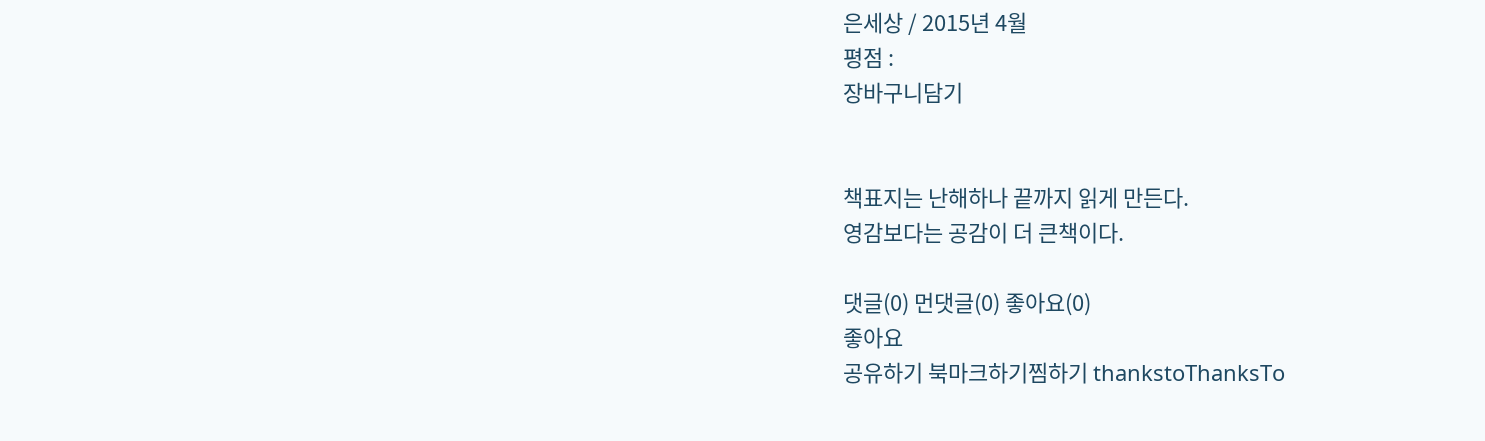은세상 / 2015년 4월
평점 :
장바구니담기


책표지는 난해하나 끝까지 읽게 만든다.
영감보다는 공감이 더 큰책이다.

댓글(0) 먼댓글(0) 좋아요(0)
좋아요
공유하기 북마크하기찜하기 thankstoThanksTo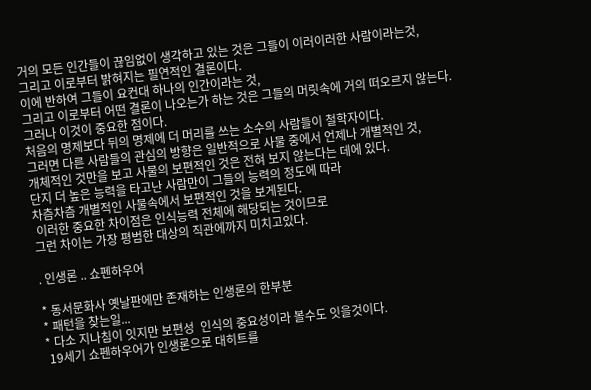거의 모든 인간들이 끊임없이 생각하고 있는 것은 그들이 이러이러한 사람이라는것,
그리고 이로부터 밝혀지는 필연적인 결론이다.
이에 반하여 그들이 요컨대 하나의 인간이라는 것,
그리고 이로부터 어떤 결론이 나오는가 하는 것은 그들의 머릿속에 거의 떠오르지 않는다.
그러나 이것이 중요한 점이다.
처음의 명제보다 뒤의 명제에 더 머리를 쓰는 소수의 사람들이 철학자이다.
그러면 다른 사람들의 관심의 방향은 일반적으로 사물 중에서 언제나 개별적인 것,
개체적인 것만을 보고 사물의 보편적인 것은 전혀 보지 않는다는 데에 있다.
단지 더 높은 능력을 타고난 사람만이 그들의 능력의 정도에 따라
차츰차츰 개별적인 사물속에서 보편적인 것을 보게된다.
 이러한 중요한 차이점은 인식능력 전체에 해당되는 것이므로
그런 차이는 가장 평범한 대상의 직관에까지 미치고있다.

. 인생론 .. 쇼펜하우어

* 동서문화사 옛날판에만 존재하는 인생론의 한부분
* 패턴을 찾는일...
* 다소 지나침이 잇지만 보편성  인식의 중요성이라 볼수도 잇을것이다.
 19세기 쇼펜하우어가 인생론으로 대히트를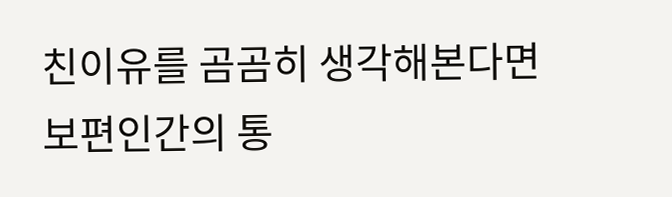친이유를 곰곰히 생각해본다면
보편인간의 통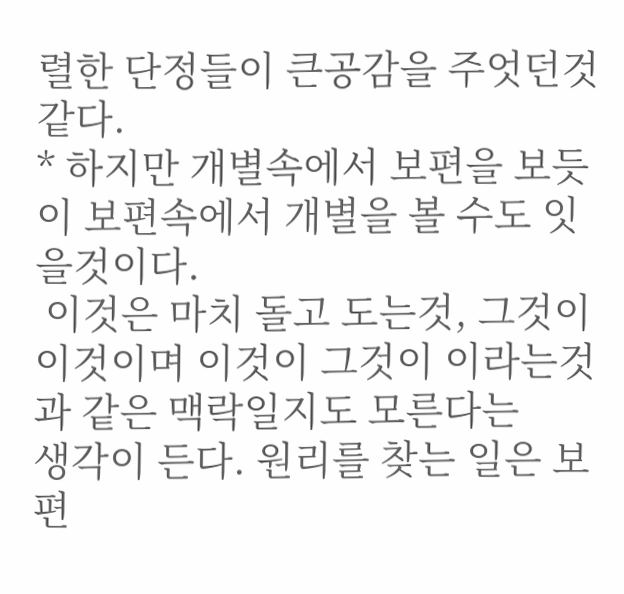렬한 단정들이 큰공감을 주엇던것 같다.
* 하지만 개별속에서 보편을 보듯이 보편속에서 개별을 볼 수도 잇을것이다.
 이것은 마치 돌고 도는것, 그것이 이것이며 이것이 그것이 이라는것과 같은 맥락일지도 모른다는
생각이 든다. 원리를 찾는 일은 보편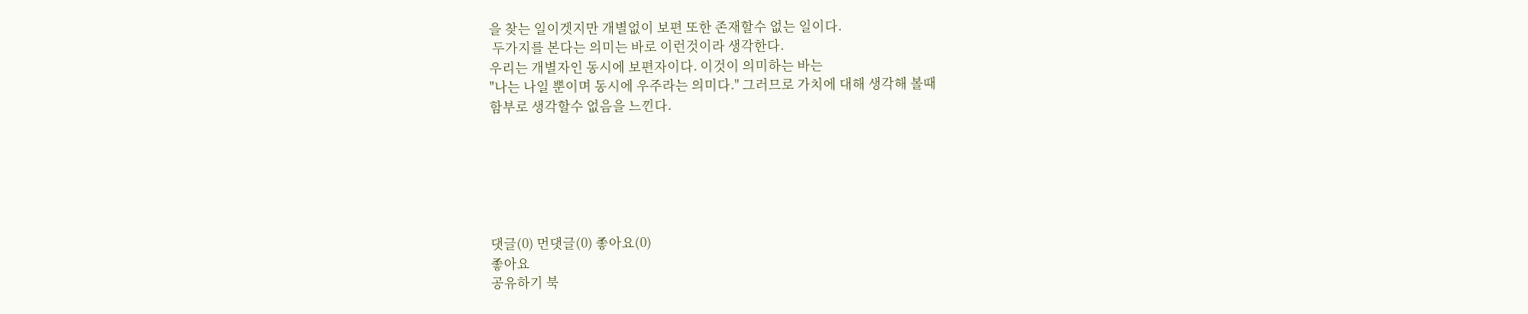을 찾는 일이겟지만 개별없이 보편 또한 존재할수 없는 일이다.
 두가지를 본다는 의미는 바로 이런것이라 생각한다.
우리는 개별자인 동시에 보편자이다. 이것이 의미하는 바는
"나는 나일 뿐이며 동시에 우주라는 의미다." 그러므로 가치에 대해 생각해 볼때
함부로 생각할수 없음을 느낀다.






댓글(0) 먼댓글(0) 좋아요(0)
좋아요
공유하기 북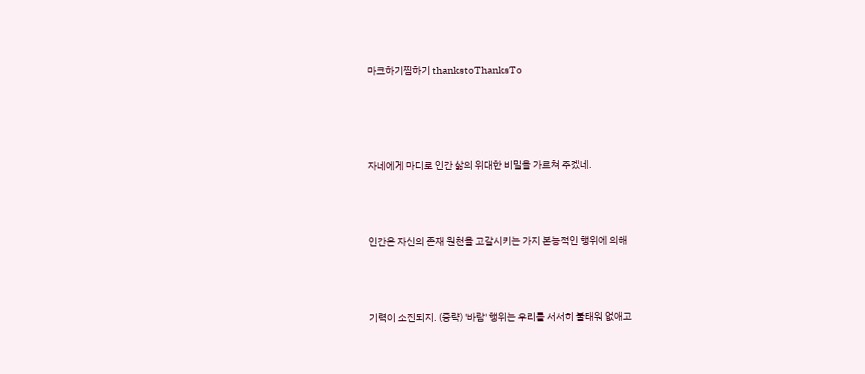마크하기찜하기 thankstoThanksTo




자네에게 마디로 인간 삶의 위대한 비밀을 가르쳐 주겠네.



인간은 자신의 존재 원천을 고갈시키는 가지 본능적인 행위에 의해



기력이 소진되지. (중략) '바람' 행위는 우리를 서서히 불태워 없애고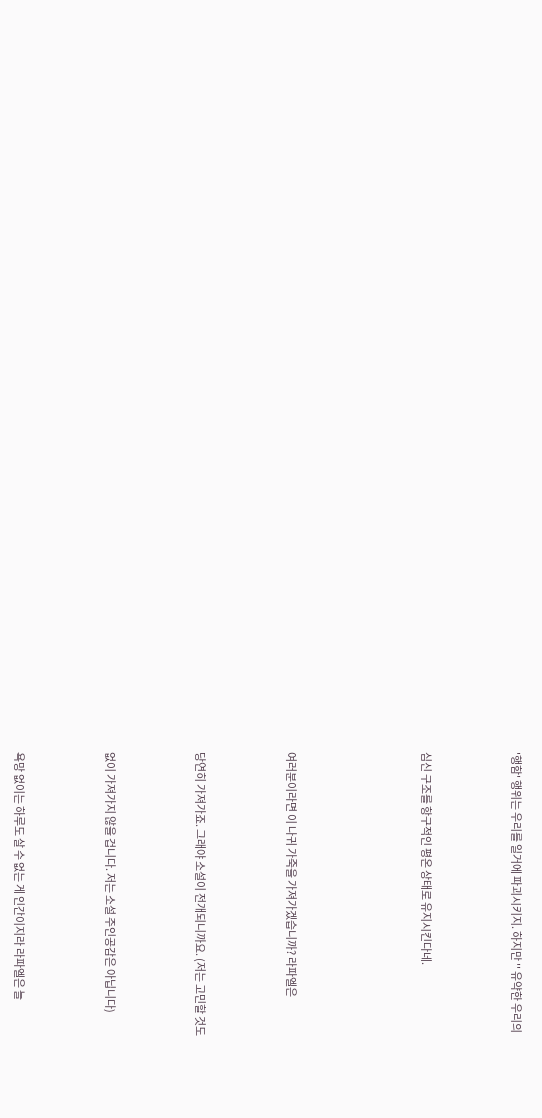'행함' 행위는 우리를 일거에 파괴시키지. 하지만 '' 유약한 우리의



심신 구조를 항구적인 평온 상태로 유지시킨다네.





여러분이라면 이 나귀 가죽을 가져가겠습니까? 라파엘은



당연히 가져가죠. 그래야 소설이 전개되니까요. (저는 고민할 것도



없이 가져가지 않을 겁니다. 저는 소설 주인공감은 아닙니다)



욕망 없이는 하루도 살 수 없는 게 인간이지라 라파엘은 늘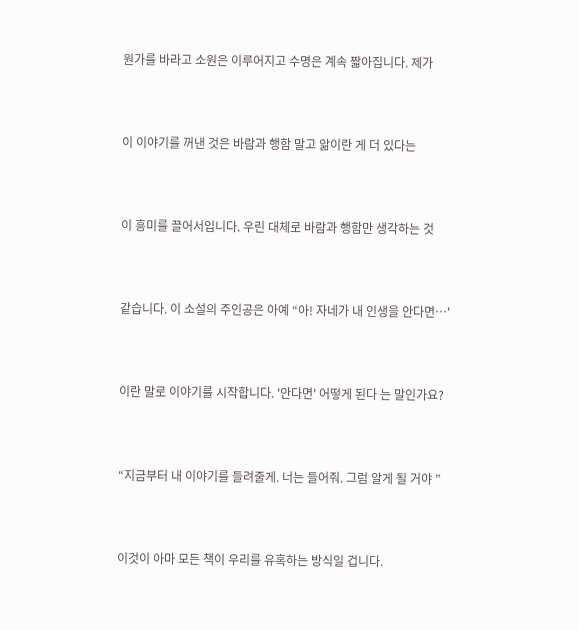원가를 바라고 소원은 이루어지고 수명은 계속 짧아집니다. 제가



이 이야기를 꺼낸 것은 바람과 행함 말고 앎이란 게 더 있다는



이 흥미를 끌어서입니다. 우린 대체로 바람과 행함만 생각하는 것



같습니다. 이 소설의 주인공은 아예 “아! 자네가 내 인생을 안다면…'



이란 말로 이야기를 시작합니다. '안다면' 어떻게 된다 는 말인가요?



“지금부터 내 이야기를 들려줄게. 너는 들어줘. 그럼 알게 될 거야 ”



이것이 아마 모든 책이 우리를 유혹하는 방식일 겁니다.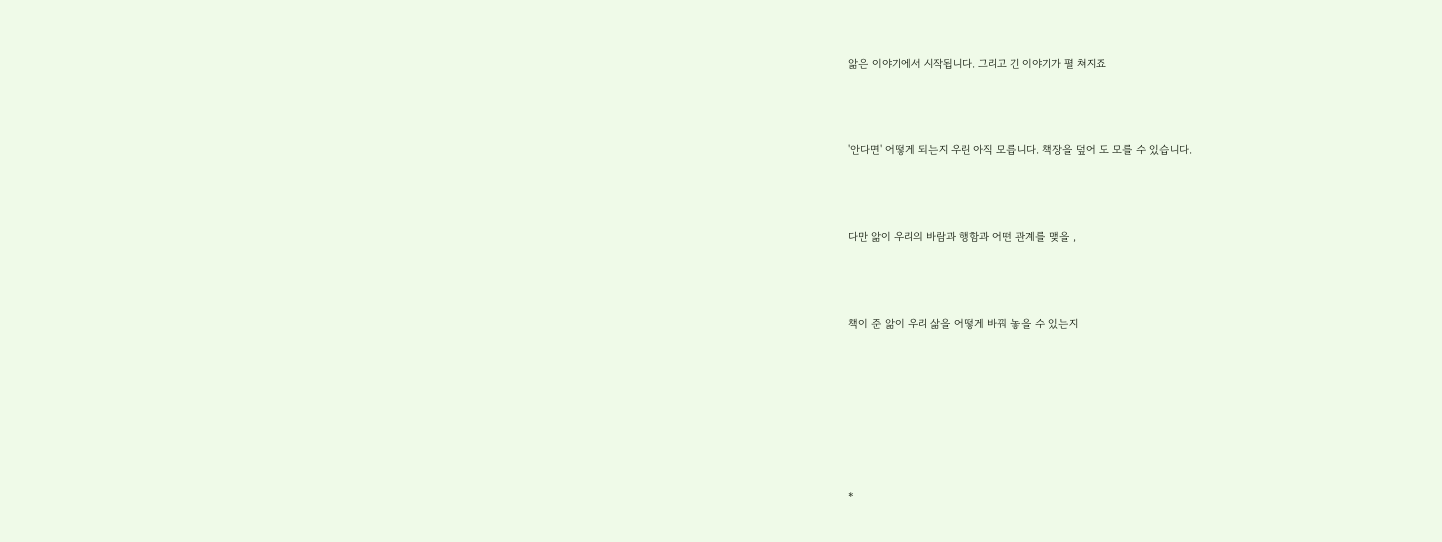앎은 이야기에서 시작됩니다. 그리고 긴 이야기가 펼 쳐지죠



'안다면' 어떻게 되는지 우린 아직 모릅니다. 책장을 덮어 도 모를 수 있습니다.



다만 앎이 우리의 바람과 행함과 어떤 관계를 맺을 ,



책이 준 앎이 우리 삶을 어떻게 바꿔 놓을 수 있는지







*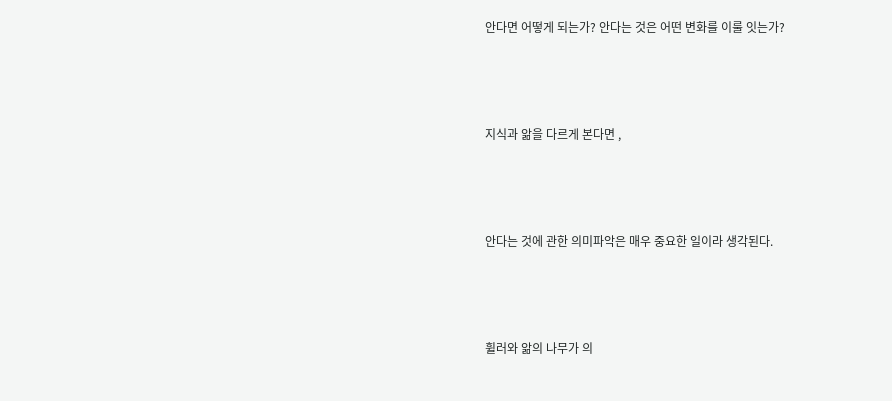안다면 어떻게 되는가? 안다는 것은 어떤 변화를 이룰 잇는가?



지식과 앎을 다르게 본다면 ,



안다는 것에 관한 의미파악은 매우 중요한 일이라 생각된다.



휠러와 앎의 나무가 의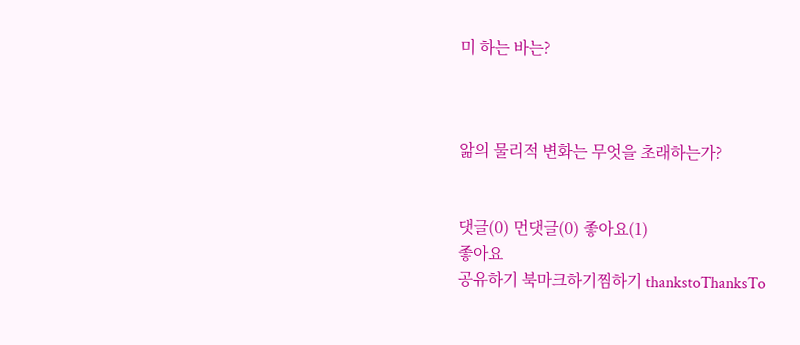미 하는 바는?



앎의 물리적 변화는 무엇을 초래하는가?


댓글(0) 먼댓글(0) 좋아요(1)
좋아요
공유하기 북마크하기찜하기 thankstoThanksTo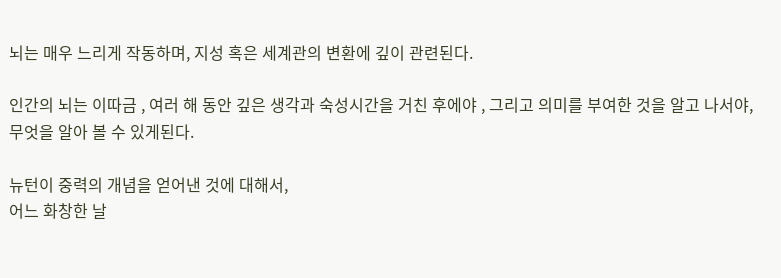뇌는 매우 느리게 작동하며, 지성 혹은 세계관의 변환에 깊이 관련된다.

인간의 뇌는 이따금 , 여러 해 동안 깊은 생각과 숙성시간을 거친 후에야 , 그리고 의미를 부여한 것을 알고 나서야,
무엇을 알아 볼 수 있게된다.

뉴턴이 중력의 개념을 얻어낸 것에 대해서,
어느 화창한 날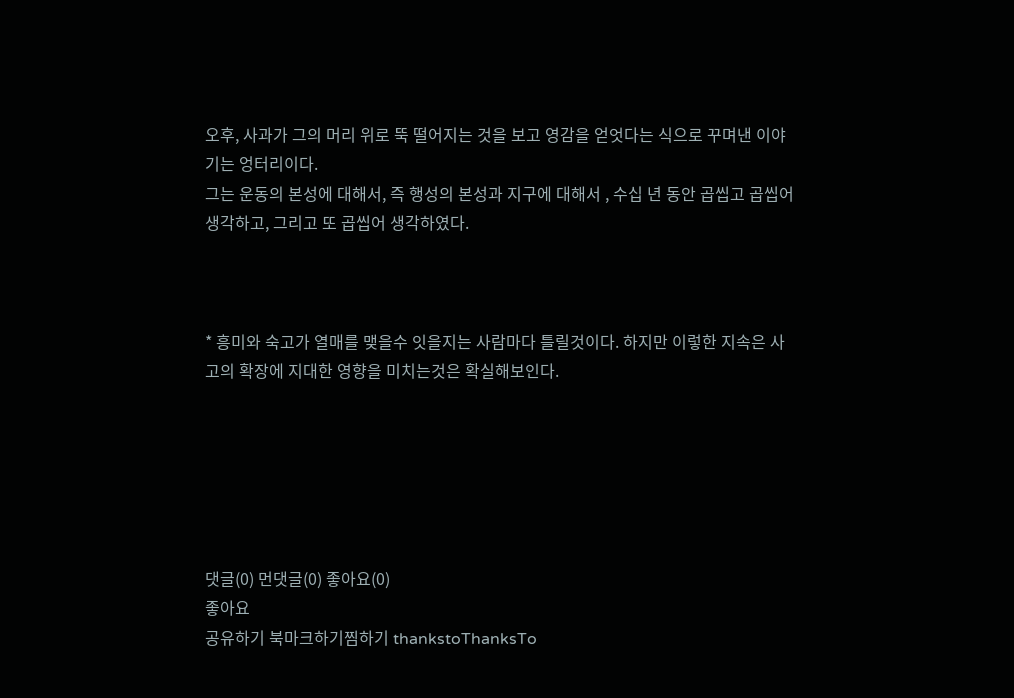오후, 사과가 그의 머리 위로 뚝 떨어지는 것을 보고 영감을 얻엇다는 식으로 꾸며낸 이야기는 엉터리이다.
그는 운동의 본성에 대해서, 즉 행성의 본성과 지구에 대해서 , 수십 년 동안 곱씹고 곱씹어 생각하고, 그리고 또 곱씹어 생각하였다.



* 흥미와 숙고가 열매를 맺을수 잇을지는 사람마다 틀릴것이다. 하지만 이렇한 지속은 사고의 확장에 지대한 영향을 미치는것은 확실해보인다.






댓글(0) 먼댓글(0) 좋아요(0)
좋아요
공유하기 북마크하기찜하기 thankstoThanksTo